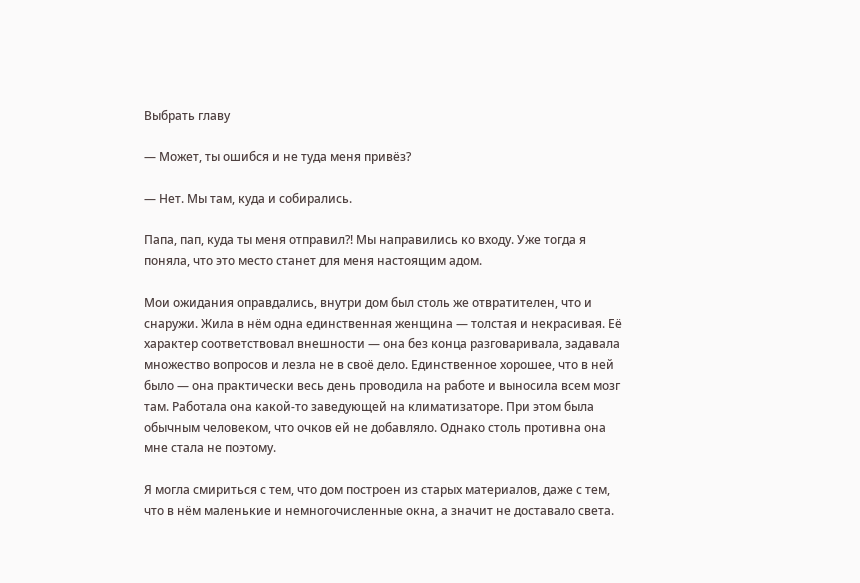Выбрать главу

— Может, ты ошибся и не туда меня привёз?

— Нет. Мы там, куда и собирались.

Папа, пап, куда ты меня отправил?! Мы направились ко входу. Уже тогда я поняла, что это место станет для меня настоящим адом.

Мои ожидания оправдались, внутри дом был столь же отвратителен, что и снаружи. Жила в нём одна единственная женщина — толстая и некрасивая. Её характер соответствовал внешности — она без конца разговаривала, задавала множество вопросов и лезла не в своё дело. Единственное хорошее, что в ней было — она практически весь день проводила на работе и выносила всем мозг там. Работала она какой-то заведующей на климатизаторе. При этом была обычным человеком, что очков ей не добавляло. Однако столь противна она мне стала не поэтому.

Я могла смириться с тем, что дом построен из старых материалов, даже с тем, что в нём маленькие и немногочисленные окна, а значит не доставало света.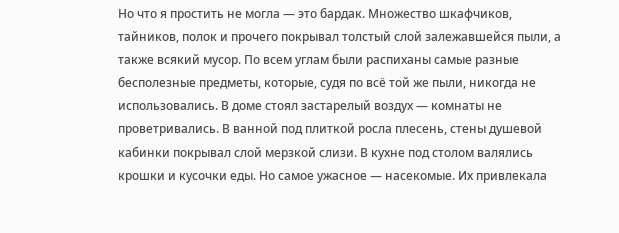Но что я простить не могла — это бардак. Множество шкафчиков, тайников, полок и прочего покрывал толстый слой залежавшейся пыли, а также всякий мусор. По всем углам были распиханы самые разные бесполезные предметы, которые, судя по всё той же пыли, никогда не использовались. В доме стоял застарелый воздух — комнаты не проветривались. В ванной под плиткой росла плесень, стены душевой кабинки покрывал слой мерзкой слизи. В кухне под столом валялись крошки и кусочки еды. Но самое ужасное — насекомые. Их привлекала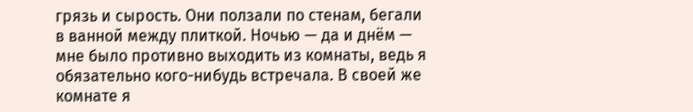грязь и сырость. Они ползали по стенам, бегали в ванной между плиткой. Ночью — да и днём — мне было противно выходить из комнаты, ведь я обязательно кого-нибудь встречала. В своей же комнате я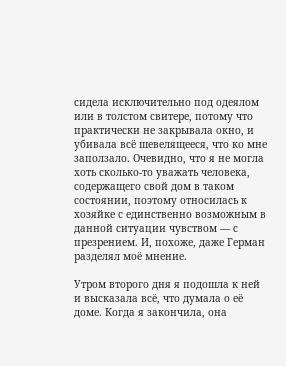сидела исключительно под одеялом или в толстом свитере, потому что практически не закрывала окно, и убивала всё шевелящееся, что ко мне заползало. Очевидно, что я не могла хоть сколько-то уважать человека, содержащего свой дом в таком состоянии, поэтому относилась к хозяйке с единственно возможным в данной ситуации чувством — с презрением. И, похоже, даже Герман разделял моё мнение.

Утром второго дня я подошла к ней и высказала всё, что думала о её доме. Когда я закончила, она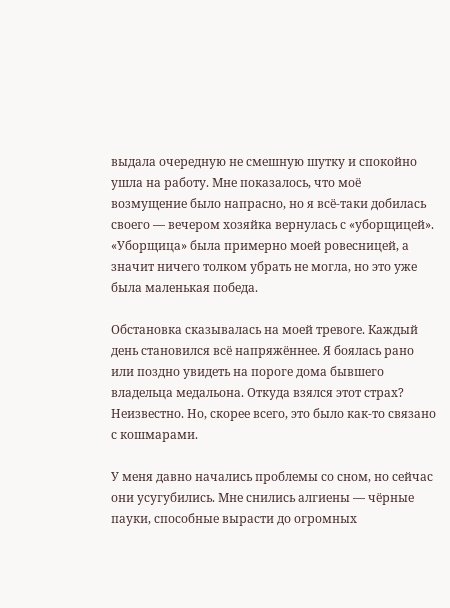выдала очередную не смешную шутку и спокойно ушла на работу. Мне показалось, что моё возмущение было напрасно, но я всё-таки добилась своего — вечером хозяйка вернулась с «уборщицей». «Уборщица» была примерно моей ровесницей, а значит ничего толком убрать не могла, но это уже была маленькая победа.

Обстановка сказывалась на моей тревоге. Каждый день становился всё напряжённее. Я боялась рано или поздно увидеть на пороге дома бывшего владельца медальона. Откуда взялся этот страх? Неизвестно. Но, скорее всего, это было как-то связано с кошмарами.

У меня давно начались проблемы со сном, но сейчас они усугубились. Мне снились алгиены — чёрные пауки, способные вырасти до огромных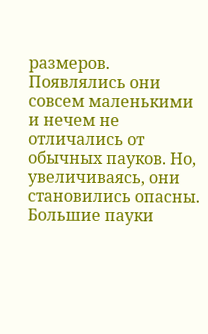размеров. Появлялись они совсем маленькими и нечем не отличались от обычных пауков. Но, увеличиваясь, они становились опасны. Большие пауки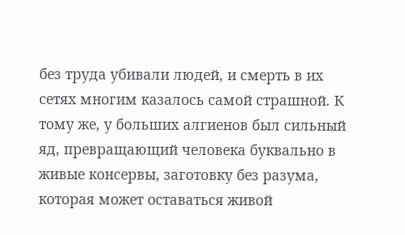без труда убивали людей, и смерть в их сетях многим казалось самой страшной. К тому же, у больших алгиенов был сильный яд, превращающий человека буквально в живые консервы, заготовку без разума, которая может оставаться живой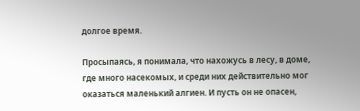долгое время.

Просыпаясь, я понимала, что нахожусь в лесу, в доме, где много насекомых, и среди них действительно мог оказаться маленький алгиен. И пусть он не опасен,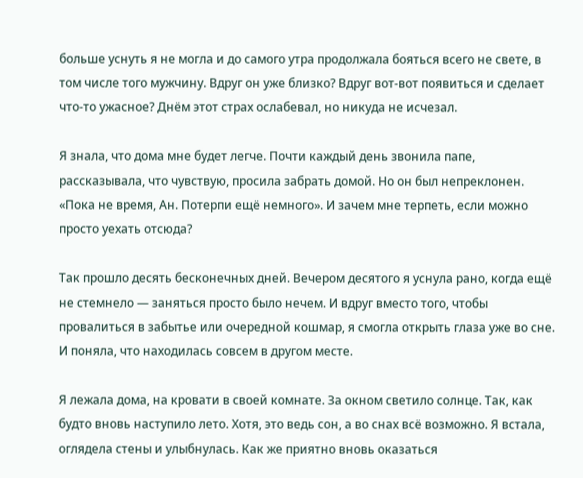больше уснуть я не могла и до самого утра продолжала бояться всего не свете, в том числе того мужчину. Вдруг он уже близко? Вдруг вот-вот появиться и сделает что-то ужасное? Днём этот страх ослабевал, но никуда не исчезал.

Я знала, что дома мне будет легче. Почти каждый день звонила папе, рассказывала, что чувствую, просила забрать домой. Но он был непреклонен. «Пока не время, Ан. Потерпи ещё немного». И зачем мне терпеть, если можно просто уехать отсюда?

Так прошло десять бесконечных дней. Вечером десятого я уснула рано, когда ещё не стемнело — заняться просто было нечем. И вдруг вместо того, чтобы провалиться в забытье или очередной кошмар, я смогла открыть глаза уже во сне. И поняла, что находилась совсем в другом месте.

Я лежала дома, на кровати в своей комнате. За окном светило солнце. Так, как будто вновь наступило лето. Хотя, это ведь сон, а во снах всё возможно. Я встала, оглядела стены и улыбнулась. Как же приятно вновь оказаться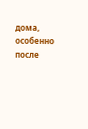дома, особенно после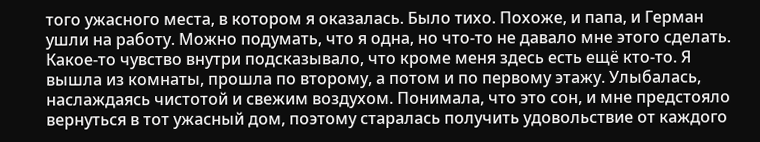того ужасного места, в котором я оказалась. Было тихо. Похоже, и папа, и Герман ушли на работу. Можно подумать, что я одна, но что-то не давало мне этого сделать. Какое-то чувство внутри подсказывало, что кроме меня здесь есть ещё кто-то. Я вышла из комнаты, прошла по второму, а потом и по первому этажу. Улыбалась, наслаждаясь чистотой и свежим воздухом. Понимала, что это сон, и мне предстояло вернуться в тот ужасный дом, поэтому старалась получить удовольствие от каждого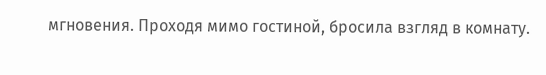мгновения. Проходя мимо гостиной, бросила взгляд в комнату.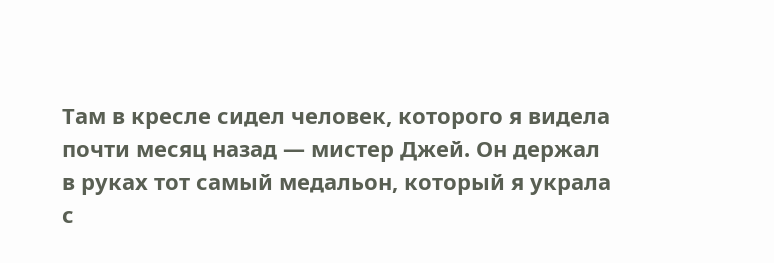Там в кресле сидел человек, которого я видела почти месяц назад — мистер Джей. Он держал в руках тот самый медальон, который я украла с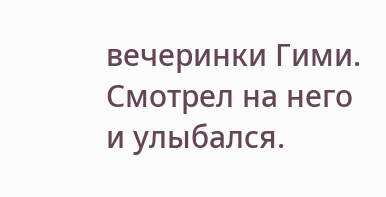вечеринки Гими. Смотрел на него и улыбался.